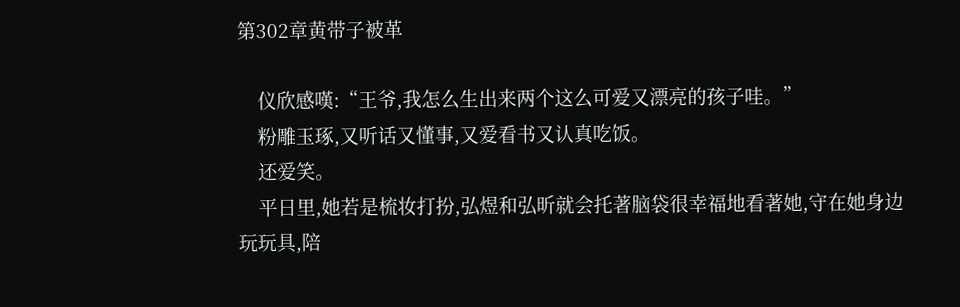第302章黄带子被革

    仪欣感嘆:“王爷,我怎么生出来两个这么可爱又漂亮的孩子哇。”
    粉雕玉琢,又听话又懂事,又爱看书又认真吃饭。
    还爱笑。
    平日里,她若是梳妆打扮,弘煜和弘昕就会托著脑袋很幸福地看著她,守在她身边玩玩具,陪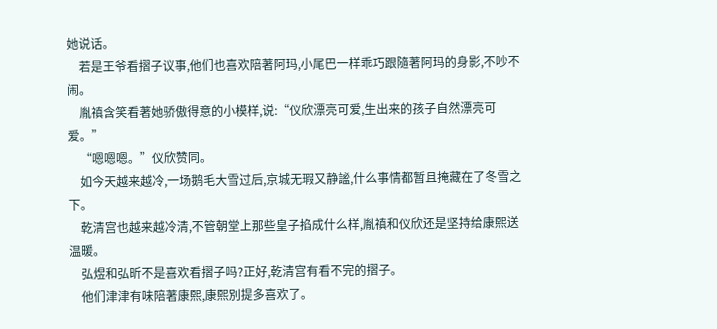她说话。
    若是王爷看摺子议事,他们也喜欢陪著阿玛,小尾巴一样乖巧跟隨著阿玛的身影,不吵不闹。
    胤禛含笑看著她骄傲得意的小模样,说:“仪欣漂亮可爱,生出来的孩子自然漂亮可爱。”
    “嗯嗯嗯。”仪欣赞同。
    如今天越来越冷,一场鹅毛大雪过后,京城无瑕又静謐,什么事情都暂且掩藏在了冬雪之下。
    乾清宫也越来越冷清,不管朝堂上那些皇子掐成什么样,胤禛和仪欣还是坚持给康熙送温暖。
    弘煜和弘昕不是喜欢看摺子吗?正好,乾清宫有看不完的摺子。
    他们津津有味陪著康熙,康熙別提多喜欢了。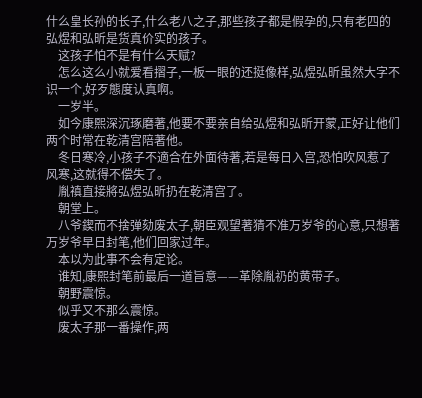什么皇长孙的长子,什么老八之子,那些孩子都是假孕的,只有老四的弘煜和弘昕是货真价实的孩子。
    这孩子怕不是有什么天赋?
    怎么这么小就爱看摺子,一板一眼的还挺像样,弘煜弘昕虽然大字不识一个,好歹態度认真啊。
    一岁半。
    如今康熙深沉琢磨著,他要不要亲自给弘煜和弘昕开蒙,正好让他们两个时常在乾清宫陪著他。
    冬日寒冷,小孩子不適合在外面待著,若是每日入宫,恐怕吹风惹了风寒,这就得不偿失了。
    胤禛直接將弘煜弘昕扔在乾清宫了。
    朝堂上。
    八爷鍥而不捨弹劾废太子,朝臣观望著猜不准万岁爷的心意,只想著万岁爷早日封笔,他们回家过年。
    本以为此事不会有定论。
    谁知,康熙封笔前最后一道旨意——革除胤礽的黄带子。
    朝野震惊。
    似乎又不那么震惊。
    废太子那一番操作,两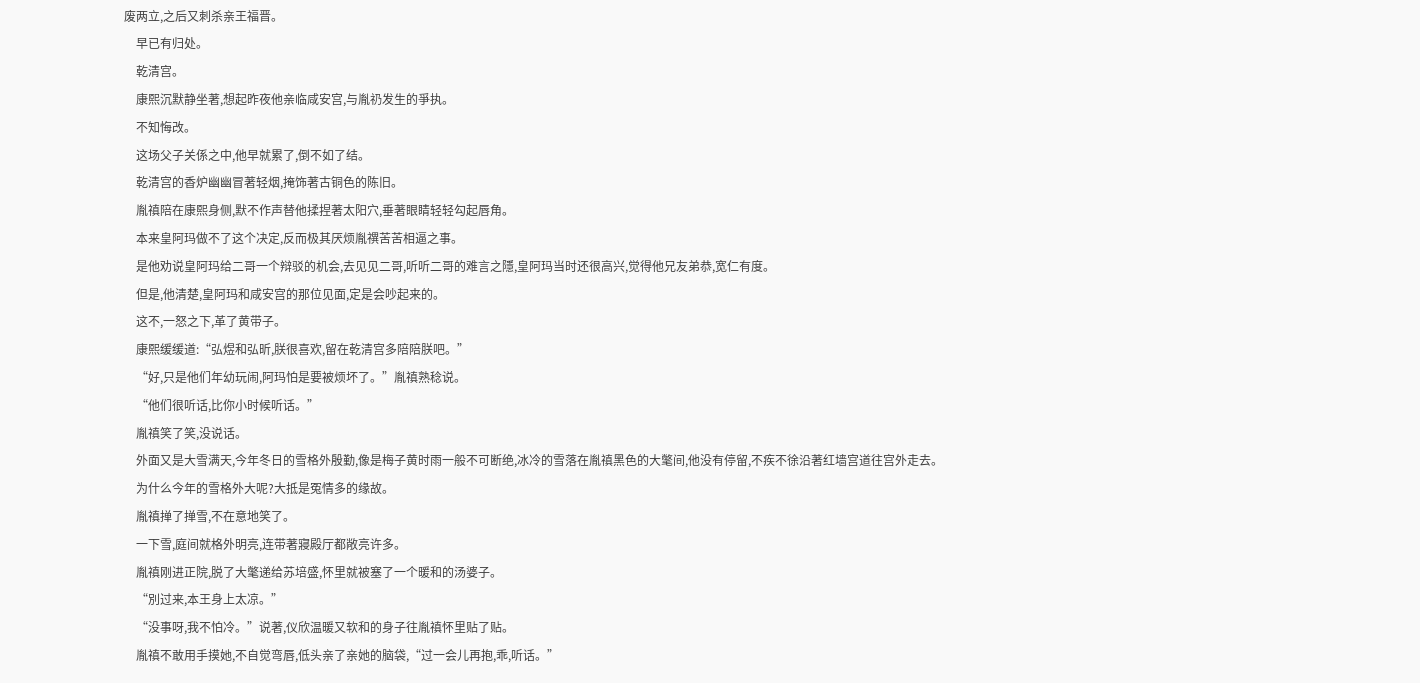废两立,之后又刺杀亲王福晋。
    早已有归处。
    乾清宫。
    康熙沉默静坐著,想起昨夜他亲临咸安宫,与胤礽发生的爭执。
    不知悔改。
    这场父子关係之中,他早就累了,倒不如了结。
    乾清宫的香炉幽幽冒著轻烟,掩饰著古铜色的陈旧。
    胤禛陪在康熙身侧,默不作声替他揉捏著太阳穴,垂著眼睛轻轻勾起唇角。
    本来皇阿玛做不了这个决定,反而极其厌烦胤禩苦苦相逼之事。
    是他劝说皇阿玛给二哥一个辩驳的机会,去见见二哥,听听二哥的难言之隱,皇阿玛当时还很高兴,觉得他兄友弟恭,宽仁有度。
    但是,他清楚,皇阿玛和咸安宫的那位见面,定是会吵起来的。
    这不,一怒之下,革了黄带子。
    康熙缓缓道:“弘煜和弘昕,朕很喜欢,留在乾清宫多陪陪朕吧。”
    “好,只是他们年幼玩闹,阿玛怕是要被烦坏了。”胤禛熟稔说。
    “他们很听话,比你小时候听话。”
    胤禛笑了笑,没说话。
    外面又是大雪满天,今年冬日的雪格外殷勤,像是梅子黄时雨一般不可断绝,冰冷的雪落在胤禛黑色的大氅间,他没有停留,不疾不徐沿著红墙宫道往宫外走去。
    为什么今年的雪格外大呢?大抵是冤情多的缘故。
    胤禛掸了掸雪,不在意地笑了。
    一下雪,庭间就格外明亮,连带著寢殿厅都敞亮许多。
    胤禛刚进正院,脱了大氅递给苏培盛,怀里就被塞了一个暖和的汤婆子。
    “別过来,本王身上太凉。”
    “没事呀,我不怕冷。”说著,仪欣温暖又软和的身子往胤禛怀里贴了贴。
    胤禛不敢用手摸她,不自觉弯唇,低头亲了亲她的脑袋,“过一会儿再抱,乖,听话。”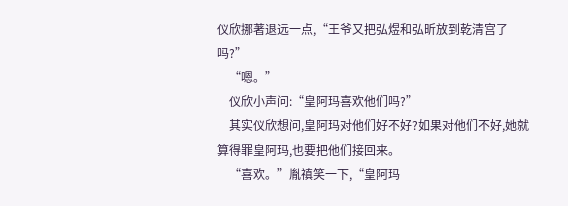仪欣挪著退远一点,“王爷又把弘煜和弘昕放到乾清宫了吗?”
    “嗯。”
    仪欣小声问:“皇阿玛喜欢他们吗?”
    其实仪欣想问,皇阿玛对他们好不好?如果对他们不好,她就算得罪皇阿玛,也要把他们接回来。
    “喜欢。”胤禛笑一下,“皇阿玛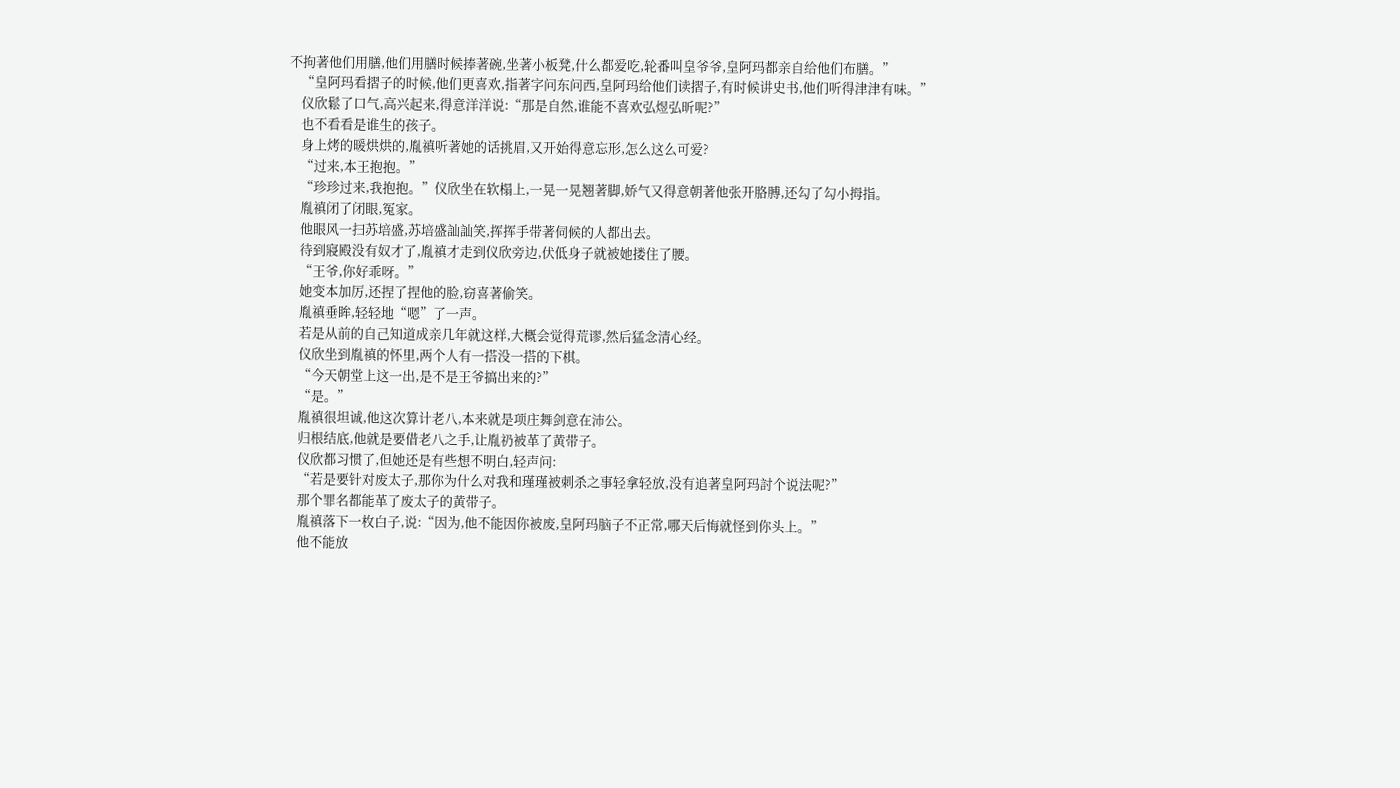不拘著他们用膳,他们用膳时候捧著碗,坐著小板凳,什么都爱吃,轮番叫皇爷爷,皇阿玛都亲自给他们布膳。”
    “皇阿玛看摺子的时候,他们更喜欢,指著字问东问西,皇阿玛给他们读摺子,有时候讲史书,他们听得津津有味。”
    仪欣鬆了口气,高兴起来,得意洋洋说:“那是自然,谁能不喜欢弘煜弘昕呢?”
    也不看看是谁生的孩子。
    身上烤的暖烘烘的,胤禛听著她的话挑眉,又开始得意忘形,怎么这么可爱?
    “过来,本王抱抱。”
    “珍珍过来,我抱抱。”仪欣坐在软榻上,一晃一晃翘著脚,娇气又得意朝著他张开胳膊,还勾了勾小拇指。
    胤禛闭了闭眼,冤家。
    他眼风一扫苏培盛,苏培盛訕訕笑,挥挥手带著伺候的人都出去。
    待到寢殿没有奴才了,胤禛才走到仪欣旁边,伏低身子就被她搂住了腰。
    “王爷,你好乖呀。”
    她变本加厉,还捏了捏他的脸,窃喜著偷笑。
    胤禛垂眸,轻轻地“嗯”了一声。
    若是从前的自己知道成亲几年就这样,大概会觉得荒谬,然后猛念清心经。
    仪欣坐到胤禛的怀里,两个人有一搭没一搭的下棋。
    “今天朝堂上这一出,是不是王爷搞出来的?”
    “是。”
    胤禛很坦诚,他这次算计老八,本来就是项庄舞剑意在沛公。
    归根结底,他就是要借老八之手,让胤礽被革了黄带子。
    仪欣都习惯了,但她还是有些想不明白,轻声问:
    “若是要针对废太子,那你为什么对我和瑾瑾被刺杀之事轻拿轻放,没有追著皇阿玛討个说法呢?”
    那个罪名都能革了废太子的黄带子。
    胤禛落下一枚白子,说:“因为,他不能因你被废,皇阿玛脑子不正常,哪天后悔就怪到你头上。”
    他不能放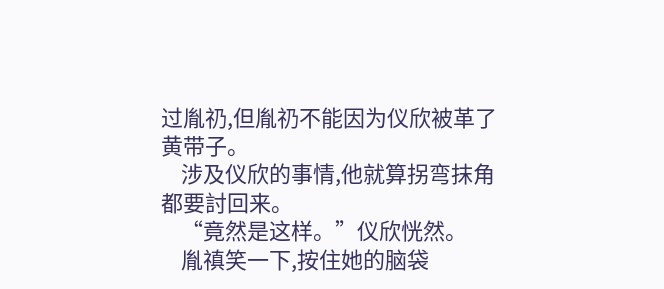过胤礽,但胤礽不能因为仪欣被革了黄带子。
    涉及仪欣的事情,他就算拐弯抹角都要討回来。
    “竟然是这样。”仪欣恍然。
    胤禛笑一下,按住她的脑袋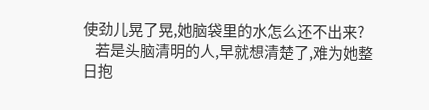使劲儿晃了晃,她脑袋里的水怎么还不出来?
    若是头脑清明的人,早就想清楚了,难为她整日抱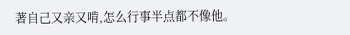著自己又亲又啃,怎么行事半点都不像他。